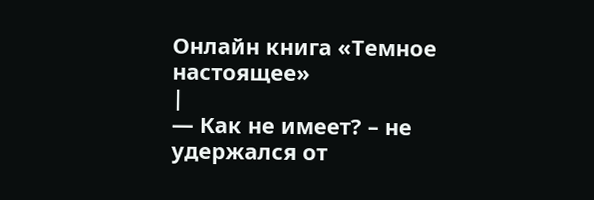Онлайн книга «Темное настоящее»
|
— Как не имеет? – не удержался от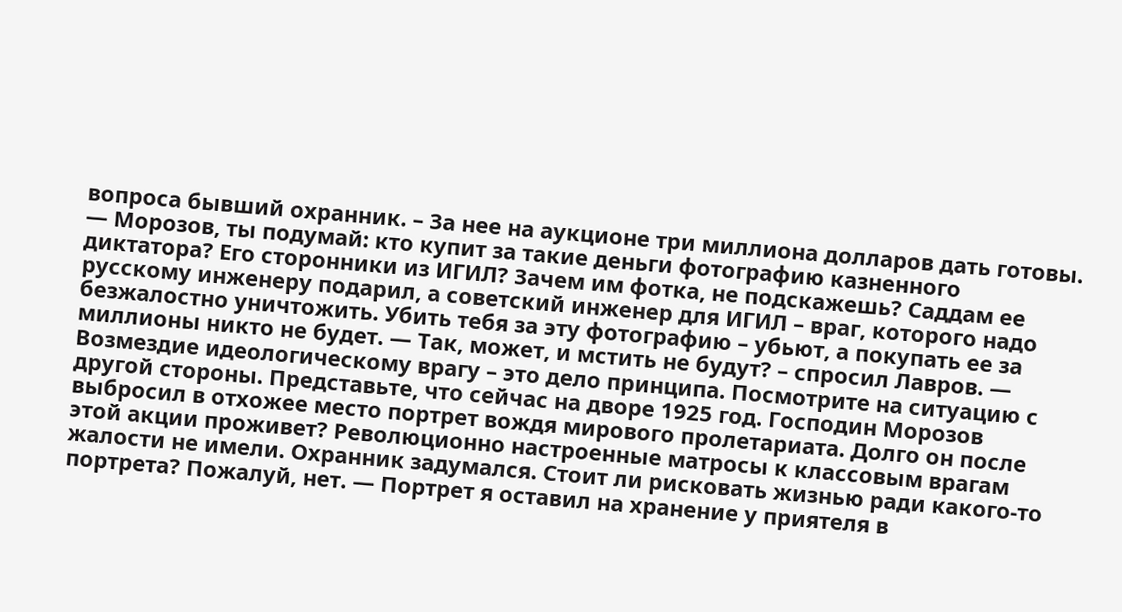вопроса бывший охранник. – За нее на аукционе три миллиона долларов дать готовы. — Морозов, ты подумай: кто купит за такие деньги фотографию казненного диктатора? Его сторонники из ИГИЛ? Зачем им фотка, не подскажешь? Саддам ее русскому инженеру подарил, а советский инженер для ИГИЛ – враг, которого надо безжалостно уничтожить. Убить тебя за эту фотографию – убьют, а покупать ее за миллионы никто не будет. — Так, может, и мстить не будут? – спросил Лавров. — Возмездие идеологическому врагу – это дело принципа. Посмотрите на ситуацию с другой стороны. Представьте, что сейчас на дворе 1925 год. Господин Морозов выбросил в отхожее место портрет вождя мирового пролетариата. Долго он после этой акции проживет? Революционно настроенные матросы к классовым врагам жалости не имели. Охранник задумался. Стоит ли рисковать жизнью ради какого-то портрета? Пожалуй, нет. — Портрет я оставил на хранение у приятеля в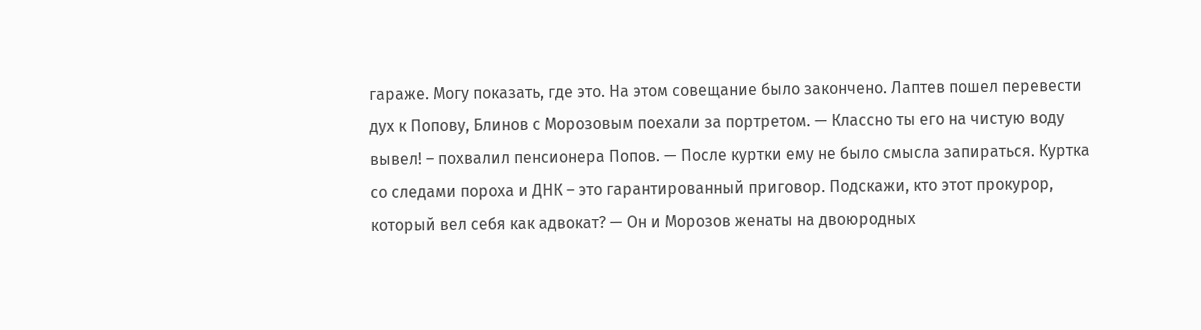гараже. Могу показать, где это. На этом совещание было закончено. Лаптев пошел перевести дух к Попову, Блинов с Морозовым поехали за портретом. — Классно ты его на чистую воду вывел! – похвалил пенсионера Попов. — После куртки ему не было смысла запираться. Куртка со следами пороха и ДНК – это гарантированный приговор. Подскажи, кто этот прокурор, который вел себя как адвокат? — Он и Морозов женаты на двоюродных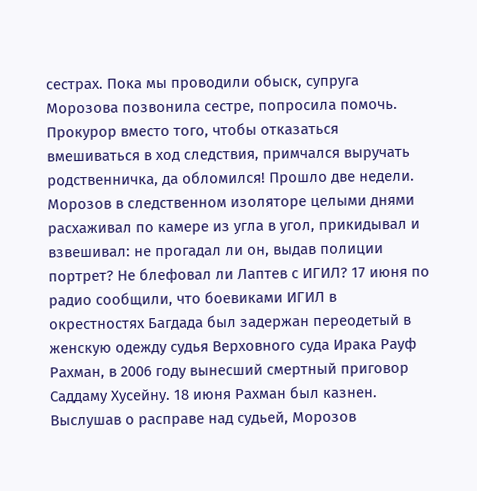сестрах. Пока мы проводили обыск, супруга Морозова позвонила сестре, попросила помочь. Прокурор вместо того, чтобы отказаться вмешиваться в ход следствия, примчался выручать родственничка, да обломился! Прошло две недели. Морозов в следственном изоляторе целыми днями расхаживал по камере из угла в угол, прикидывал и взвешивал: не прогадал ли он, выдав полиции портрет? Не блефовал ли Лаптев с ИГИЛ? 17 июня по радио сообщили, что боевиками ИГИЛ в окрестностях Багдада был задержан переодетый в женскую одежду судья Верховного суда Ирака Рауф Рахман, в 2006 году вынесший смертный приговор Саддаму Хусейну. 18 июня Рахман был казнен. Выслушав о расправе над судьей, Морозов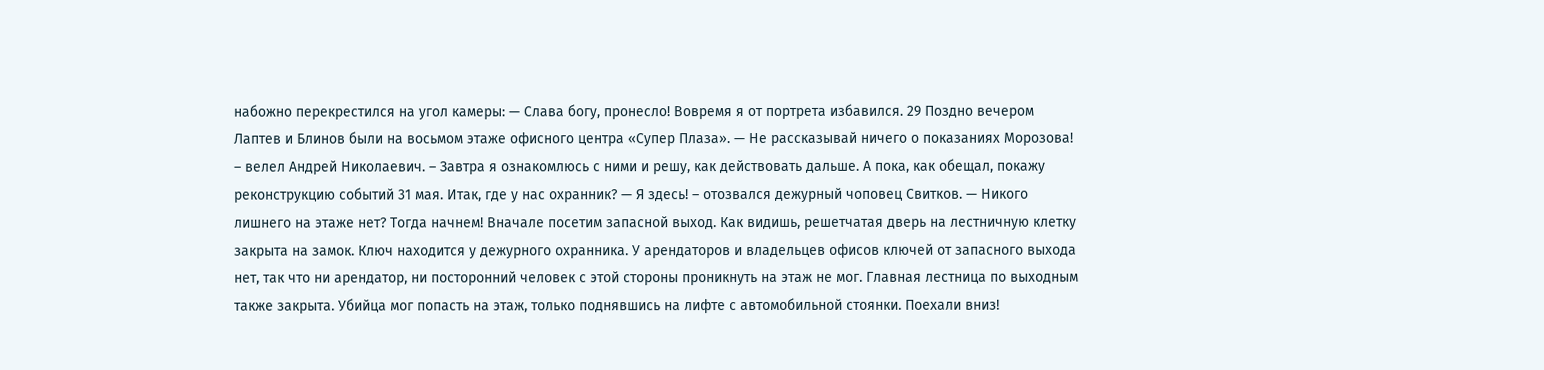набожно перекрестился на угол камеры: — Слава богу, пронесло! Вовремя я от портрета избавился. 29 Поздно вечером Лаптев и Блинов были на восьмом этаже офисного центра «Супер Плаза». — Не рассказывай ничего о показаниях Морозова! – велел Андрей Николаевич. – Завтра я ознакомлюсь с ними и решу, как действовать дальше. А пока, как обещал, покажу реконструкцию событий 31 мая. Итак, где у нас охранник? — Я здесь! – отозвался дежурный чоповец Свитков. — Никого лишнего на этаже нет? Тогда начнем! Вначале посетим запасной выход. Как видишь, решетчатая дверь на лестничную клетку закрыта на замок. Ключ находится у дежурного охранника. У арендаторов и владельцев офисов ключей от запасного выхода нет, так что ни арендатор, ни посторонний человек с этой стороны проникнуть на этаж не мог. Главная лестница по выходным также закрыта. Убийца мог попасть на этаж, только поднявшись на лифте с автомобильной стоянки. Поехали вниз!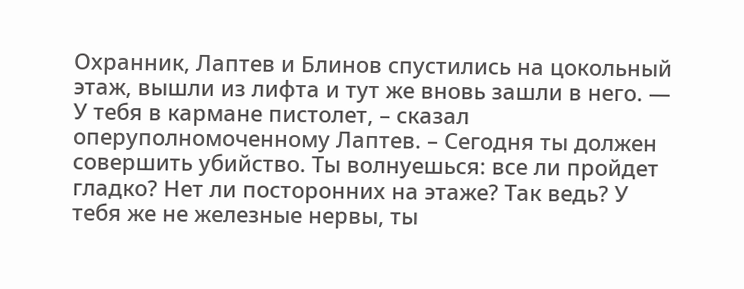Охранник, Лаптев и Блинов спустились на цокольный этаж, вышли из лифта и тут же вновь зашли в него. — У тебя в кармане пистолет, – сказал оперуполномоченному Лаптев. – Сегодня ты должен совершить убийство. Ты волнуешься: все ли пройдет гладко? Нет ли посторонних на этаже? Так ведь? У тебя же не железные нервы, ты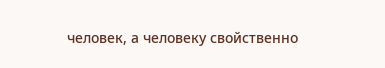человек, а человеку свойственно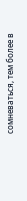сомневаться, тем более в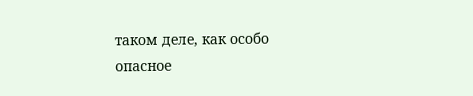таком деле, как особо опасное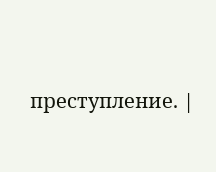преступление. |